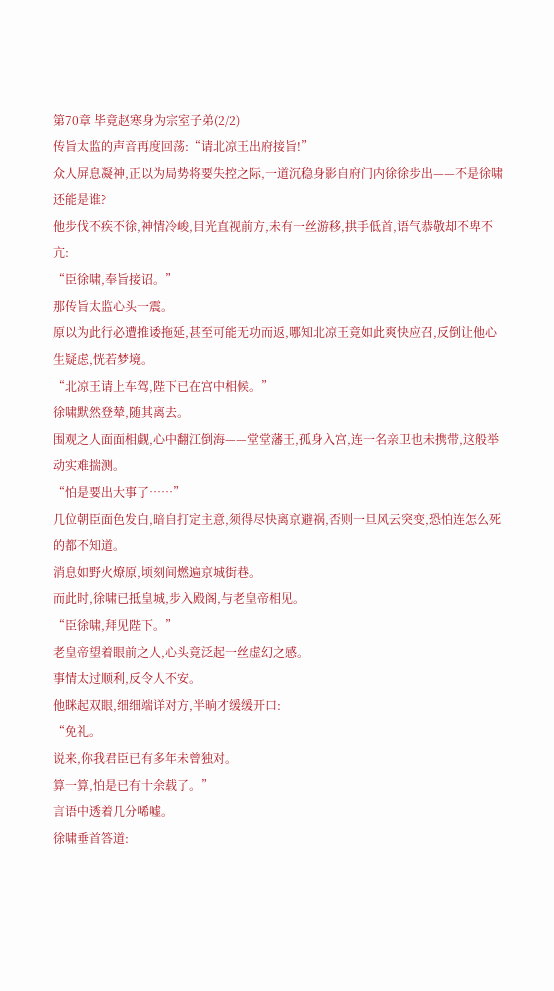第70章 毕竟赵寒身为宗室子弟(2/2)
传旨太监的声音再度回荡:“请北凉王出府接旨!”
众人屏息凝神,正以为局势将要失控之际,一道沉稳身影自府门内徐徐步出——不是徐啸还能是谁?
他步伐不疾不徐,神情冷峻,目光直视前方,未有一丝游移,拱手低首,语气恭敬却不卑不亢:
“臣徐啸,奉旨接诏。”
那传旨太监心头一震。
原以为此行必遭推诿拖延,甚至可能无功而返,哪知北凉王竟如此爽快应召,反倒让他心生疑虑,恍若梦境。
“北凉王请上车驾,陛下已在宫中相候。”
徐啸默然登辇,随其离去。
围观之人面面相觑,心中翻江倒海——堂堂藩王,孤身入宫,连一名亲卫也未携带,这般举动实难揣测。
“怕是要出大事了……”
几位朝臣面色发白,暗自打定主意,须得尽快离京避祸,否则一旦风云突变,恐怕连怎么死的都不知道。
消息如野火燎原,顷刻间燃遍京城街巷。
而此时,徐啸已抵皇城,步入殿阁,与老皇帝相见。
“臣徐啸,拜见陛下。”
老皇帝望着眼前之人,心头竟泛起一丝虚幻之感。
事情太过顺利,反令人不安。
他眯起双眼,细细端详对方,半晌才缓缓开口:
“免礼。
说来,你我君臣已有多年未曾独对。
算一算,怕是已有十余载了。”
言语中透着几分唏嘘。
徐啸垂首答道: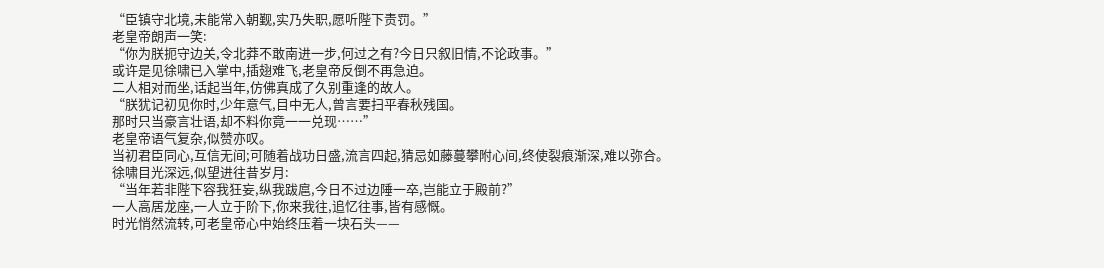“臣镇守北境,未能常入朝觐,实乃失职,愿听陛下责罚。”
老皇帝朗声一笑:
“你为朕扼守边关,令北莽不敢南进一步,何过之有?今日只叙旧情,不论政事。”
或许是见徐啸已入掌中,插翅难飞,老皇帝反倒不再急迫。
二人相对而坐,话起当年,仿佛真成了久别重逢的故人。
“朕犹记初见你时,少年意气,目中无人,曾言要扫平春秋残国。
那时只当豪言壮语,却不料你竟一一兑现……”
老皇帝语气复杂,似赞亦叹。
当初君臣同心,互信无间;可随着战功日盛,流言四起,猜忌如藤蔓攀附心间,终使裂痕渐深,难以弥合。
徐啸目光深远,似望进往昔岁月:
“当年若非陛下容我狂妄,纵我跋扈,今日不过边陲一卒,岂能立于殿前?”
一人高居龙座,一人立于阶下,你来我往,追忆往事,皆有感慨。
时光悄然流转,可老皇帝心中始终压着一块石头——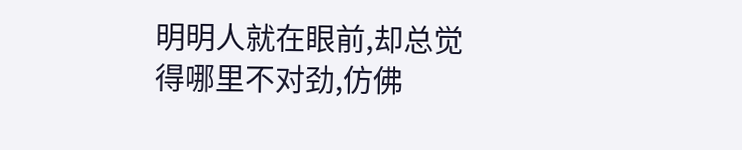明明人就在眼前,却总觉得哪里不对劲,仿佛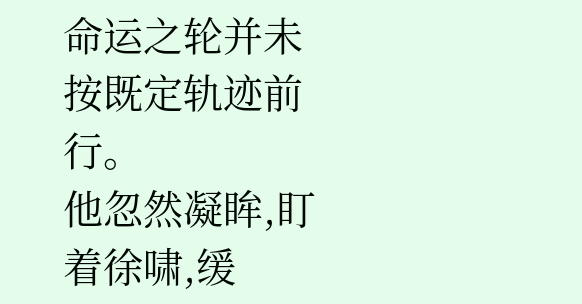命运之轮并未按既定轨迹前行。
他忽然凝眸,盯着徐啸,缓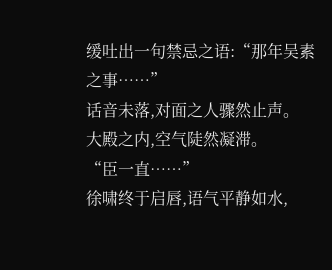缓吐出一句禁忌之语:“那年吴素之事……”
话音未落,对面之人骤然止声。
大殿之内,空气陡然凝滞。
“臣一直……”
徐啸终于启唇,语气平静如水,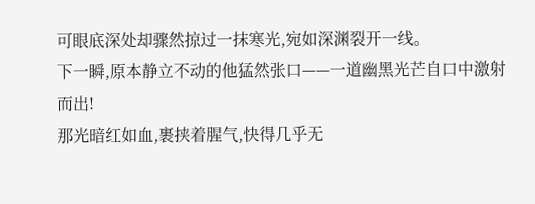可眼底深处却骤然掠过一抹寒光,宛如深渊裂开一线。
下一瞬,原本静立不动的他猛然张口——一道幽黑光芒自口中激射而出!
那光暗红如血,裹挟着腥气,快得几乎无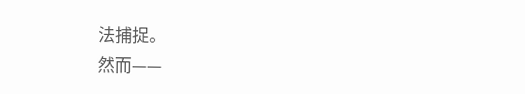法捕捉。
然而——